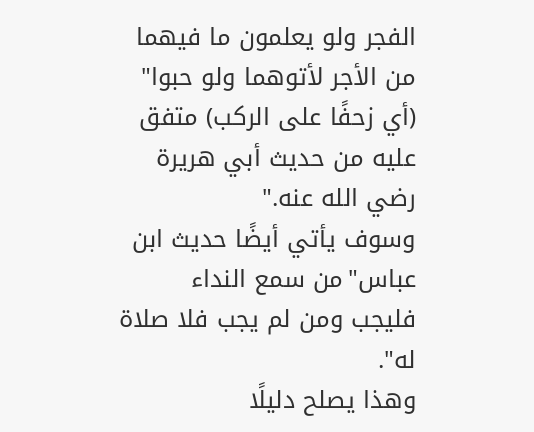الفجر ولو يعلمون ما فيهما من الأجر لأتوهما ولو حبوا" (أي زحفًا على الركب) متفق عليه من حديث أبي هريرة رضي الله عنه."
وسوف يأتي أيضًا حديث ابن عباس"من سمع النداء فليجب ومن لم يجب فلا صلاة له".
وهذا يصلح دليلًا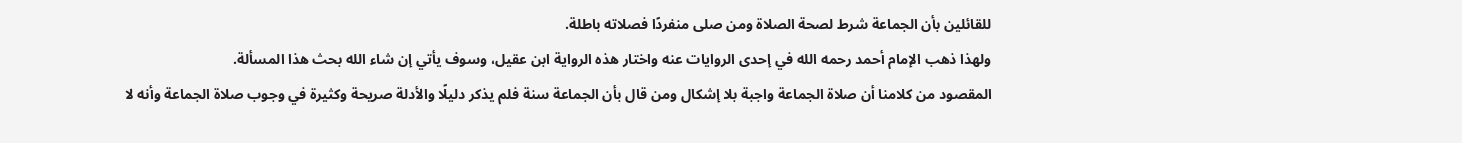للقائلين بأن الجماعة شرط لصحة الصلاة ومن صلى منفردًا فصلاته باطلة.
ولهذا ذهب الإمام أحمد رحمه الله في إحدى الروايات عنه واختار هذه الرواية ابن عقيل، وسوف يأتي إن شاء الله بحث هذا المسألة.
المقصود من كلامنا أن صلاة الجماعة واجبة بلا إشكال ومن قال بأن الجماعة سنة فلم يذكر دليلًا والأدلة صريحة وكثيرة في وجوب صلاة الجماعة وأنه لا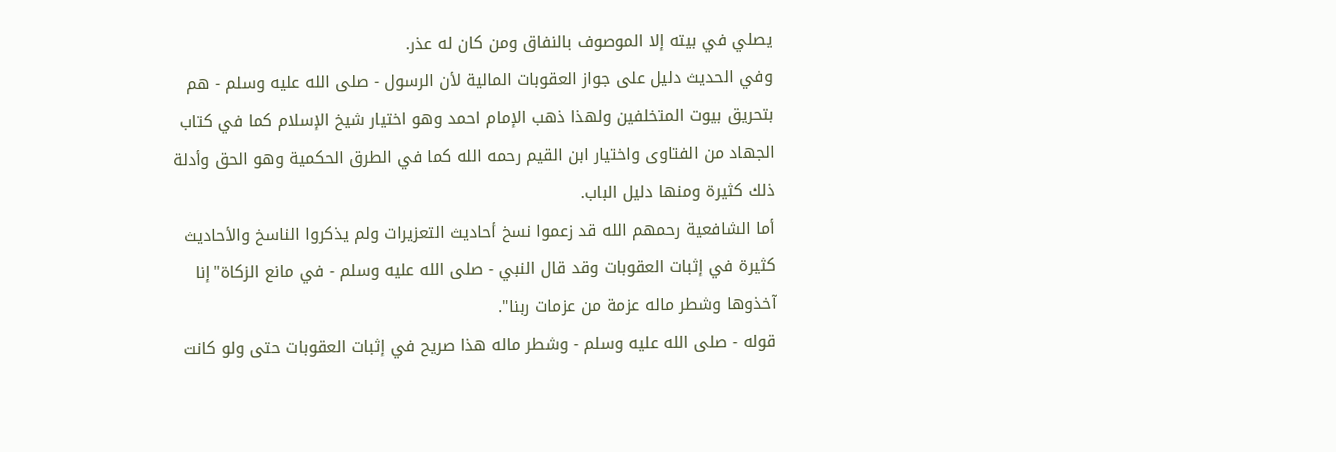يصلي في بيته إلا الموصوف بالنفاق ومن كان له عذر.
وفي الحديث دليل على جواز العقوبات المالية لأن الرسول - صلى الله عليه وسلم - هم بتحريق بيوت المتخلفين ولهذا ذهب الإمام احمد وهو اختيار شيخ الإسلام كما في كتاب الجهاد من الفتاوى واختيار ابن القيم رحمه الله كما في الطرق الحكمية وهو الحق وأدلة ذلك كثيرة ومنها دليل الباب.
أما الشافعية رحمهم الله قد زعموا نسخ أحاديث التعزيرات ولم يذكروا الناسخ والأحاديث كثيرة في إثبات العقوبات وقد قال النبي - صلى الله عليه وسلم - في مانع الزكاة"إنا آخذوها وشطر ماله عزمة من عزمات ربنا".
قوله - صلى الله عليه وسلم - وشطر ماله هذا صريح في إثبات العقوبات حتى ولو كانت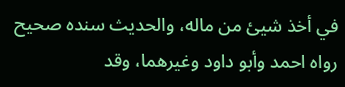في أخذ شيئ من ماله، والحديث سنده صحيح رواه احمد وأبو داود وغيرهما، وقد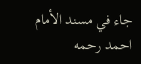جاء في مسند الأمام احمد رحمه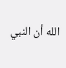الله أن النبي